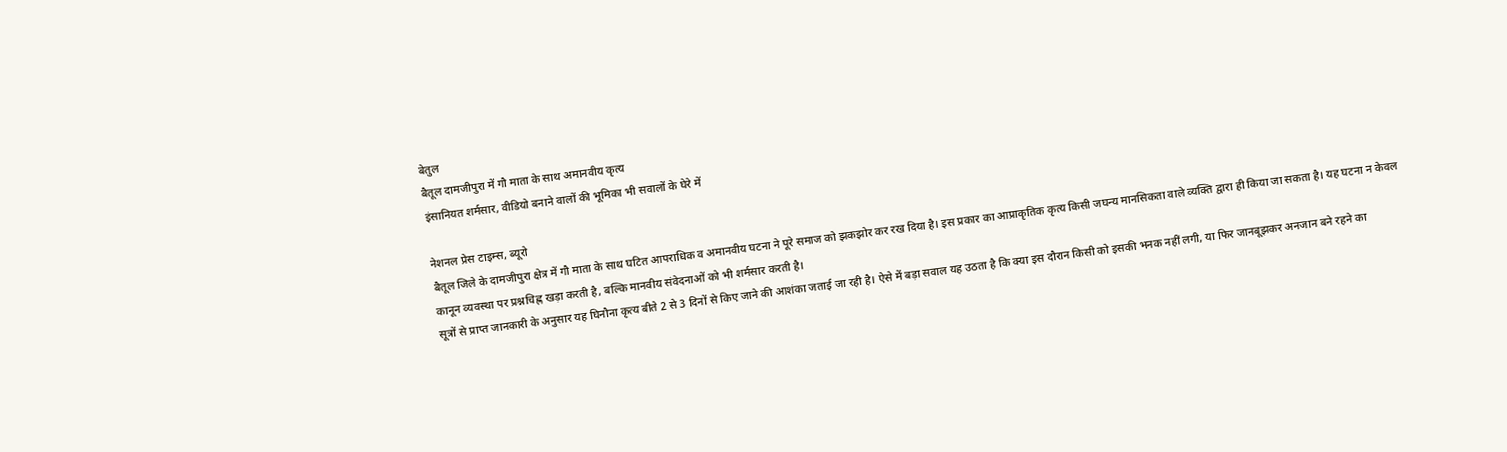बेतुल
बैतूल दामजीपुरा में गौ माता के साथ अमानवीय कृत्य
इंसानियत शर्मसार, वीडियो बनाने वालों की भूमिका भी सवालों के घेरे में

नेशनल प्रेस टाइम्स, ब्यूरो
बैतूल जिले के दामजीपुरा क्षेत्र में गौ माता के साथ घटित आपराधिक व अमानवीय घटना ने पूरे समाज को झकझोर कर रख दिया है। इस प्रकार का आप्राकृतिक कृत्य किसी जघन्य मानसिकता वाले व्यक्ति द्वारा ही किया जा सकता है। यह घटना न केवल कानून व्यवस्था पर प्रश्नचिह्न खड़ा करती है, बल्कि मानवीय संवेदनाओं को भी शर्मसार करती है।
सूत्रों से प्राप्त जानकारी के अनुसार यह घिनौना कृत्य बीते 2 से 3 दिनों से किए जाने की आशंका जताई जा रही है। ऐसे में बड़ा सवाल यह उठता है कि क्या इस दौरान किसी को इसकी भनक नहीं लगी, या फिर जानबूझकर अनजान बने रहने का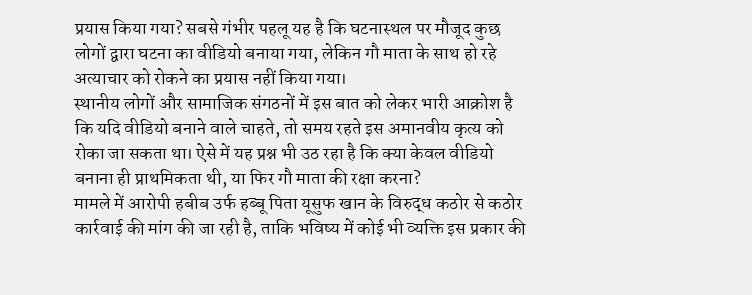प्रयास किया गया? सबसे गंभीर पहलू यह है कि घटनास्थल पर मौजूद कुछ लोगों द्वारा घटना का वीडियो बनाया गया, लेकिन गौ माता के साथ हो रहे अत्याचार को रोकने का प्रयास नहीं किया गया।
स्थानीय लोगों और सामाजिक संगठनों में इस बात को लेकर भारी आक्रोश है कि यदि वीडियो बनाने वाले चाहते, तो समय रहते इस अमानवीय कृत्य को रोका जा सकता था। ऐसे में यह प्रश्न भी उठ रहा है कि क्या केवल वीडियो बनाना ही प्राथमिकता थी, या फिर गौ माता की रक्षा करना?
मामले में आरोपी हबीब उर्फ हब्बू पिता यूसुफ खान के विरुद्ध कठोर से कठोर कार्रवाई की मांग की जा रही है, ताकि भविष्य में कोई भी व्यक्ति इस प्रकार की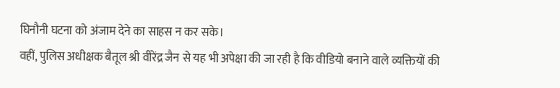घिनौनी घटना को अंजाम देने का साहस न कर सके।
वहीं, पुलिस अधीक्षक बैतूल श्री वीरेंद्र जैन से यह भी अपेक्षा की जा रही है कि वीडियो बनाने वाले व्यक्तियों की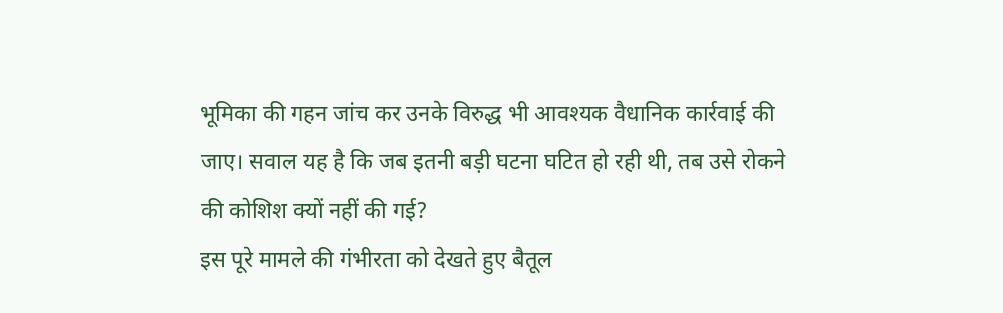भूमिका की गहन जांच कर उनके विरुद्ध भी आवश्यक वैधानिक कार्रवाई की जाए। सवाल यह है कि जब इतनी बड़ी घटना घटित हो रही थी, तब उसे रोकने की कोशिश क्यों नहीं की गई?
इस पूरे मामले की गंभीरता को देखते हुए बैतूल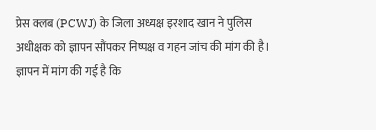प्रेस क्लब (PCWJ) के जिला अध्यक्ष इरशाद खान ने पुलिस अधीक्षक को ज्ञापन सौंपकर निष्पक्ष व गहन जांच की मांग की है। ज्ञापन में मांग की गई है कि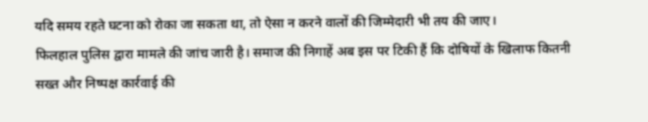यदि समय रहते घटना को रोका जा सकता था, तो ऐसा न करने वालों की जिम्मेदारी भी तय की जाए।
फिलहाल पुलिस द्वारा मामले की जांच जारी है। समाज की निगाहें अब इस पर टिकी हैं कि दोषियों के खिलाफ कितनी सख्त और निष्पक्ष कार्रवाई की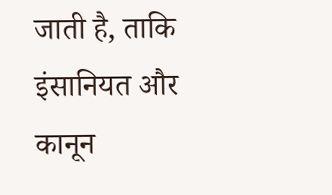जाती है, ताकि इंसानियत और कानून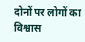दोनों पर लोगों का विश्वास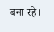बना रहे।